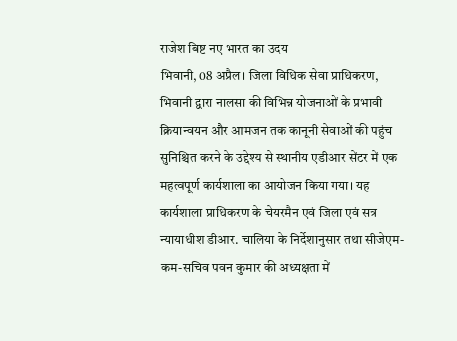राजेश बिष्ट नए भारत का उदय
भिवानी, 08 अप्रैल। जिला विधिक सेवा प्राधिकरण, भिवानी द्वारा नालसा की विभिन्न योजनाओं के प्रभावी क्रियान्वयन और आमजन तक कानूनी सेवाओं की पहुंच सुनिश्चित करने के उद्देश्य से स्थानीय एडीआर सेंटर में एक महत्वपूर्ण कार्यशाला का आयोजन किया गया। यह कार्यशाला प्राधिकरण के चेयरमैन एवं जिला एवं सत्र न्यायाधीश डीआर. चालिया के निर्देशानुसार तथा सीजेएम-कम-सचिव पवन कुमार की अध्यक्षता में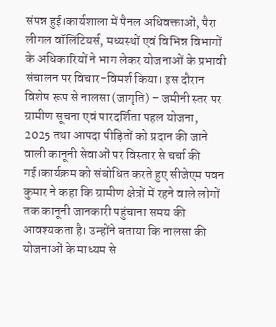संपन्न हुई।कार्यशाला में पैनल अधिवक्ताओं, पैरा लीगल वॉलिंटियर्स, मध्यस्थों एवं विभिन्न विभागों के अधिकारियों ने भाग लेकर योजनाओं के प्रभावी संचालन पर विचार-विमर्श किया। इस दौरान विशेष रूप से नालसा (जागृति) – जमीनी स्तर पर ग्रामीण सूचना एवं पारदर्शिता पहल योजना, 2025 तथा आपदा पीड़ितों को प्रदान की जाने वाली कानूनी सेवाओं पर विस्तार से चर्चा की गई।कार्यक्रम को संबोधित करते हुए सीजेएम पवन कुमार ने कहा कि ग्रामीण क्षेत्रों में रहने वाले लोगों तक कानूनी जानकारी पहुंचाना समय की आवश्यकता है। उन्होंने बताया कि नालसा की योजनाओं के माध्यम से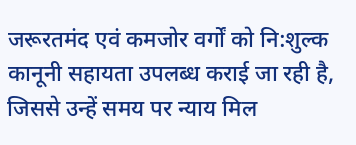जरूरतमंद एवं कमजोर वर्गों को नि:शुल्क कानूनी सहायता उपलब्ध कराई जा रही है, जिससे उन्हें समय पर न्याय मिल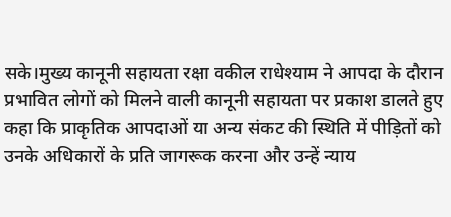सके।मुख्य कानूनी सहायता रक्षा वकील राधेश्याम ने आपदा के दौरान प्रभावित लोगों को मिलने वाली कानूनी सहायता पर प्रकाश डालते हुए कहा कि प्राकृतिक आपदाओं या अन्य संकट की स्थिति में पीड़ितों को उनके अधिकारों के प्रति जागरूक करना और उन्हें न्याय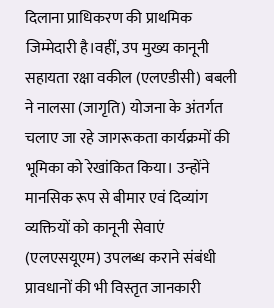दिलाना प्राधिकरण की प्राथमिक जिम्मेदारी है।वहीं, उप मुख्य कानूनी सहायता रक्षा वकील (एलएडीसी) बबली ने नालसा (जागृति) योजना के अंतर्गत चलाए जा रहे जागरूकता कार्यक्रमों की भूमिका को रेखांकित किया। उन्होंने मानसिक रूप से बीमार एवं दिव्यांग व्यक्तियों को कानूनी सेवाएं (एलएसयूएम) उपलब्ध कराने संबंधी प्रावधानों की भी विस्तृत जानकारी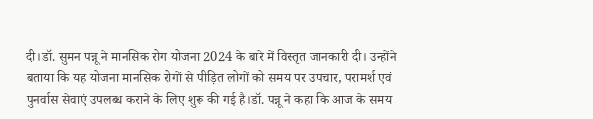दी।डॉ. सुमन पन्नू ने मानसिक रोग योजना 2024 के बारे में विस्तृत जानकारी दी। उन्होंने बताया कि यह योजना मानसिक रोगों से पीड़ित लोगों को समय पर उपचार, परामर्श एवं पुनर्वास सेवाएं उपलब्ध कराने के लिए शुरू की गई है।डॉ. पन्नू ने कहा कि आज के समय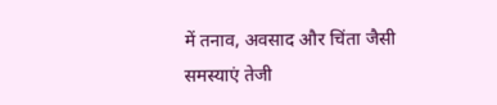में तनाव, अवसाद और चिंता जैसी समस्याएं तेजी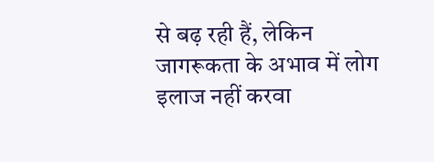से बढ़ रही हैं, लेकिन जागरूकता के अभाव में लोग इलाज नहीं करवा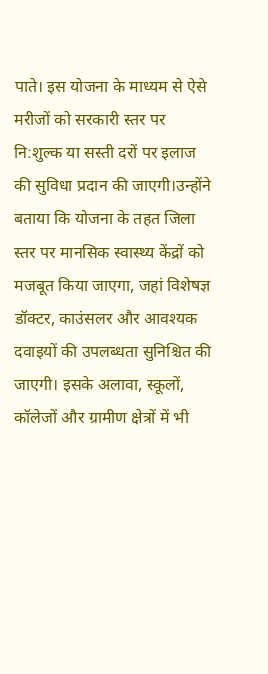पाते। इस योजना के माध्यम से ऐसे मरीजों को सरकारी स्तर पर नि:शुल्क या सस्ती दरों पर इलाज की सुविधा प्रदान की जाएगी।उन्होंने बताया कि योजना के तहत जिला स्तर पर मानसिक स्वास्थ्य केंद्रों को मजबूत किया जाएगा, जहां विशेषज्ञ डॉक्टर, काउंसलर और आवश्यक दवाइयों की उपलब्धता सुनिश्चित की जाएगी। इसके अलावा, स्कूलों, कॉलेजों और ग्रामीण क्षेत्रों में भी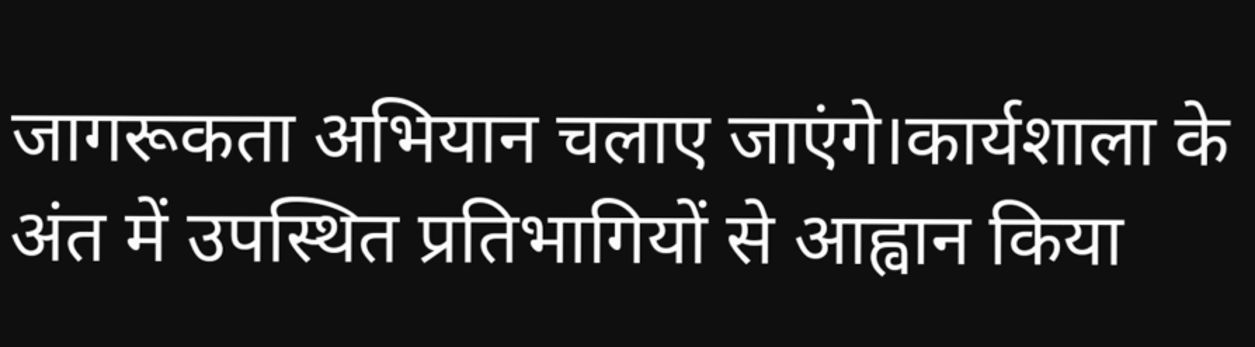जागरूकता अभियान चलाए जाएंगे।कार्यशाला के अंत में उपस्थित प्रतिभागियों से आह्वान किया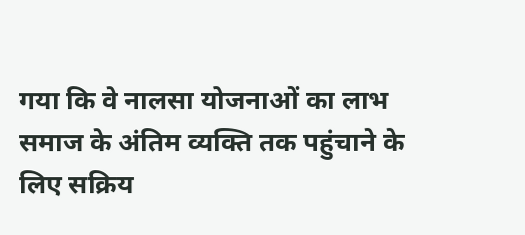गया कि वे नालसा योजनाओं का लाभ समाज के अंतिम व्यक्ति तक पहुंचाने के लिए सक्रिय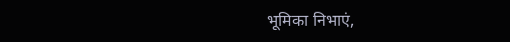भूमिका निभाएं,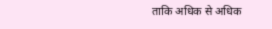ताकि अधिक से अधिक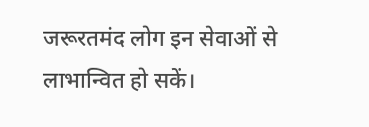जरूरतमंद लोग इन सेवाओं से लाभान्वित हो सकें।